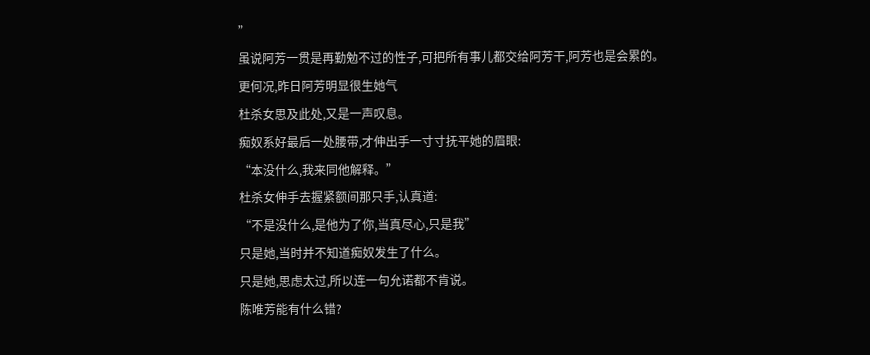”
虽说阿芳一贯是再勤勉不过的性子,可把所有事儿都交给阿芳干,阿芳也是会累的。
更何况,昨日阿芳明显很生她气
杜杀女思及此处,又是一声叹息。
痴奴系好最后一处腰带,才伸出手一寸寸抚平她的眉眼:
“本没什么,我来同他解释。”
杜杀女伸手去握紧额间那只手,认真道:
“不是没什么,是他为了你,当真尽心,只是我”
只是她,当时并不知道痴奴发生了什么。
只是她,思虑太过,所以连一句允诺都不肯说。
陈唯芳能有什么错?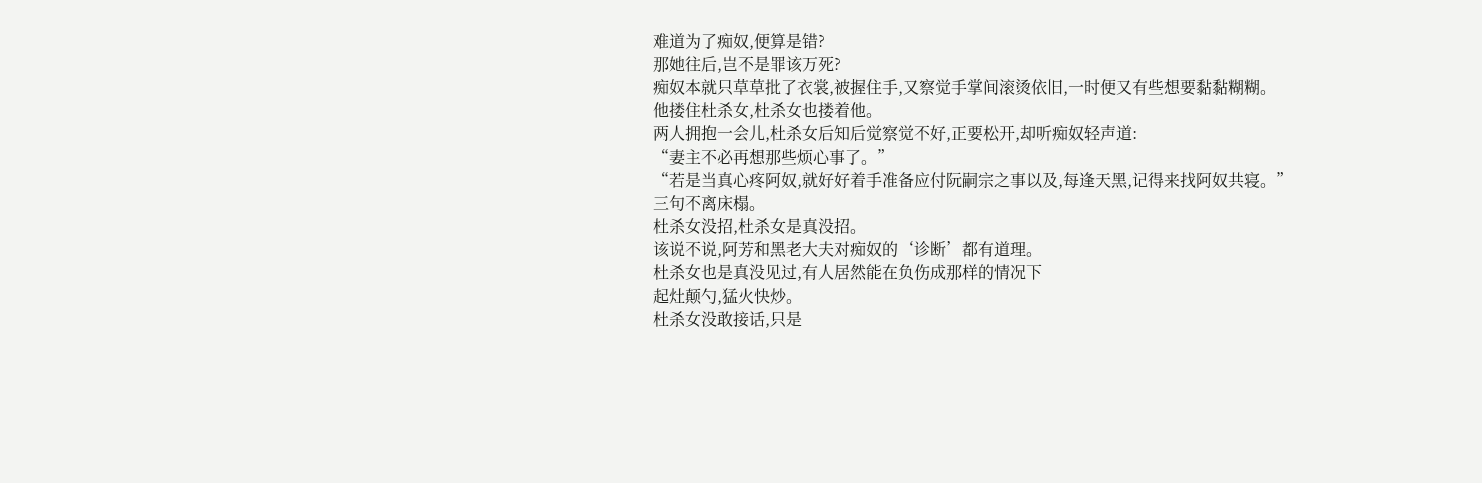难道为了痴奴,便算是错?
那她往后,岂不是罪该万死?
痴奴本就只草草批了衣裳,被握住手,又察觉手掌间滚烫依旧,一时便又有些想要黏黏糊糊。
他搂住杜杀女,杜杀女也搂着他。
两人拥抱一会儿,杜杀女后知后觉察觉不好,正要松开,却听痴奴轻声道:
“妻主不必再想那些烦心事了。”
“若是当真心疼阿奴,就好好着手准备应付阮嗣宗之事以及,每逢天黑,记得来找阿奴共寝。”
三句不离床榻。
杜杀女没招,杜杀女是真没招。
该说不说,阿芳和黑老大夫对痴奴的‘诊断’都有道理。
杜杀女也是真没见过,有人居然能在负伤成那样的情况下
起灶颠勺,猛火快炒。
杜杀女没敢接话,只是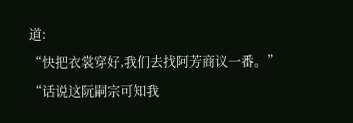道:
“快把衣裳穿好,我们去找阿芳商议一番。”
“话说这阮嗣宗可知我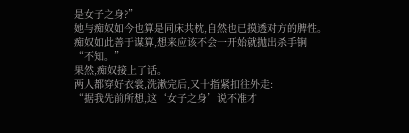是女子之身?”
她与痴奴如今也算是同床共枕,自然也已摸透对方的脾性。
痴奴如此善于谋算,想来应该不会一开始就抛出杀手锏
“不知。”
果然,痴奴接上了话。
两人都穿好衣裳,洗漱完后,又十指紧扣往外走:
“据我先前所想,这‘女子之身’说不准才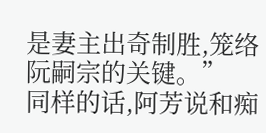是妻主出奇制胜,笼络阮嗣宗的关键。”
同样的话,阿芳说和痴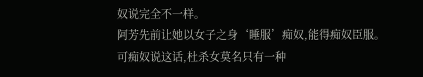奴说完全不一样。
阿芳先前让她以女子之身‘睡服’痴奴,能得痴奴臣服。
可痴奴说这话,杜杀女莫名只有一种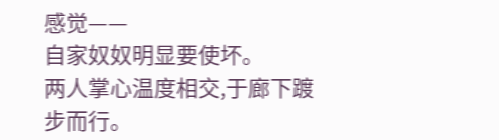感觉——
自家奴奴明显要使坏。
两人掌心温度相交,于廊下踱步而行。